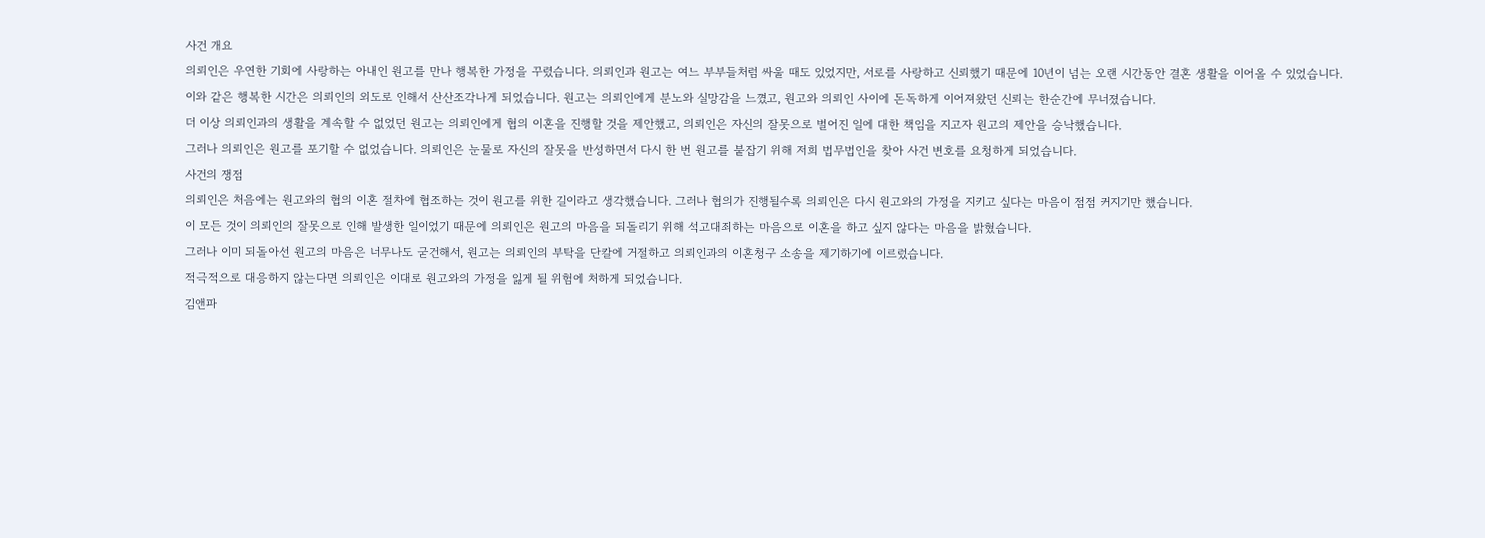사건 개요
의뢰인은 우연한 기회에 사랑하는 아내인 원고를 만나 행복한 가정을 꾸렸습니다. 의뢰인과 원고는 여느 부부들처럼 싸울 때도 있었지만, 서로를 사랑하고 신뢰했기 때문에 10년이 넘는 오랜 시간동안 결혼 생활을 이어올 수 있었습니다.
이와 같은 행복한 시간은 의뢰인의 외도로 인해서 산산조각나게 되었습니다. 원고는 의뢰인에게 분노와 실망감을 느꼈고, 원고와 의뢰인 사이에 돈독하게 이어져왔던 신뢰는 한순간에 무너졌습니다.
더 이상 의뢰인과의 생활을 계속할 수 없었던 원고는 의뢰인에게 협의 이혼을 진행할 것을 제안했고, 의뢰인은 자신의 잘못으로 벌어진 일에 대한 책임을 지고자 원고의 제안을 승낙했습니다.
그러나 의뢰인은 원고를 포기할 수 없었습니다. 의뢰인은 눈물로 자신의 잘못을 반성하면서 다시 한 번 원고를 붙잡기 위해 저희 법무법인을 찾아 사건 변호를 요청하게 되었습니다.
사건의 쟁점
의뢰인은 처음에는 원고와의 협의 이혼 절차에 협조하는 것이 원고를 위한 길이라고 생각했습니다. 그러나 협의가 진행될수록 의뢰인은 다시 원고와의 가정을 지키고 싶다는 마음이 점점 커지기만 했습니다.
이 모든 것이 의뢰인의 잘못으로 인해 발생한 일이었기 때문에 의뢰인은 원고의 마음을 되돌리기 위해 석고대죄하는 마음으로 이혼을 하고 싶지 않다는 마음을 밝혔습니다.
그러나 이미 되돌아선 원고의 마음은 너무나도 굳건해서, 원고는 의뢰인의 부탁을 단칼에 거절하고 의뢰인과의 이혼청구 소송을 제기하기에 이르렀습니다.
적극적으로 대응하지 않는다면 의뢰인은 이대로 원고와의 가정을 잃게 될 위험에 처하게 되었습니다.
김앤파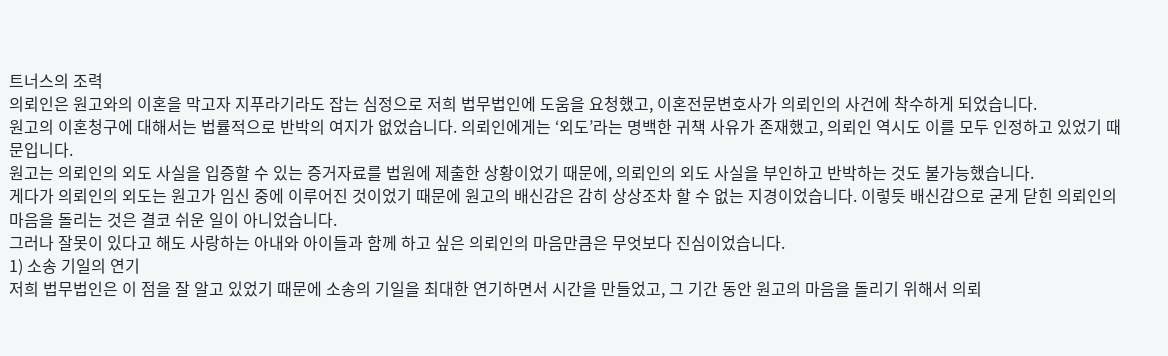트너스의 조력
의뢰인은 원고와의 이혼을 막고자 지푸라기라도 잡는 심정으로 저희 법무법인에 도움을 요청했고, 이혼전문변호사가 의뢰인의 사건에 착수하게 되었습니다.
원고의 이혼청구에 대해서는 법률적으로 반박의 여지가 없었습니다. 의뢰인에게는 ‘외도’라는 명백한 귀책 사유가 존재했고, 의뢰인 역시도 이를 모두 인정하고 있었기 때문입니다.
원고는 의뢰인의 외도 사실을 입증할 수 있는 증거자료를 법원에 제출한 상황이었기 때문에, 의뢰인의 외도 사실을 부인하고 반박하는 것도 불가능했습니다.
게다가 의뢰인의 외도는 원고가 임신 중에 이루어진 것이었기 때문에 원고의 배신감은 감히 상상조차 할 수 없는 지경이었습니다. 이렇듯 배신감으로 굳게 닫힌 의뢰인의 마음을 돌리는 것은 결코 쉬운 일이 아니었습니다.
그러나 잘못이 있다고 해도 사랑하는 아내와 아이들과 함께 하고 싶은 의뢰인의 마음만큼은 무엇보다 진심이었습니다.
1) 소송 기일의 연기
저희 법무법인은 이 점을 잘 알고 있었기 때문에 소송의 기일을 최대한 연기하면서 시간을 만들었고, 그 기간 동안 원고의 마음을 돌리기 위해서 의뢰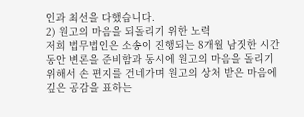인과 최선을 다했습니다.
2) 원고의 마음을 되돌리기 위한 노력
저희 법무법인은 소송이 진행되는 8개월 남짓한 시간 동안 변론을 준비함과 동시에 원고의 마음을 돌리기 위해서 손 편지를 건네가며 원고의 상처 받은 마음에 깊은 공감을 표하는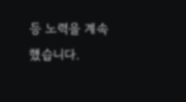등 노력을 계속했습니다.